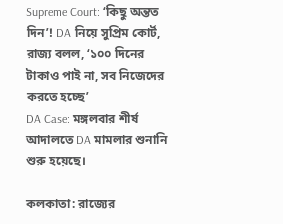Supreme Court: ‘কিছু অন্তত দিন’! DA নিয়ে সুপ্রিম কোর্ট, রাজ্য বলল, ‘১০০ দিনের টাকাও পাই না, সব নিজেদের করতে হচ্ছে’
DA Case: মঙ্গলবার শীর্ষ আদালতে DA মামলার শুনানি শুরু হয়েছে।

কলকাতা: রাজ্যের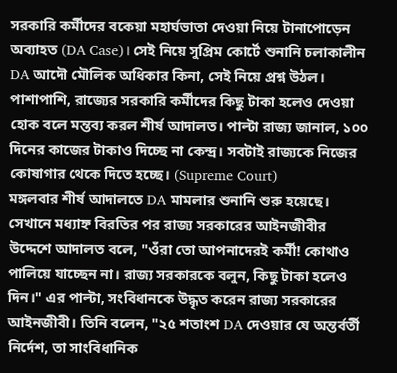সরকারি কর্মীদের বকেয়া মহার্ঘভাতা দেওয়া নিয়ে টানাপোড়েন অব্যাহত (DA Case)। সেই নিয়ে সুপ্রিম কোর্টে শুনানি চলাকালীন DA আদৌ মৌলিক অধিকার কিনা, সেই নিয়ে প্রশ্ন উঠল। পাশাপাশি, রাজ্যের সরকারি কর্মীদের কিছু টাকা হলেও দেওয়া হোক বলে মন্তব্য করল শীর্ষ আদালত। পাল্টা রাজ্য জানাল, ১০০ দিনের কাজের টাকাও দিচ্ছে না কেন্দ্র। সবটাই রাজ্যকে নিজের কোষাগার থেকে দিতে হচ্ছে। (Supreme Court)
মঙ্গলবার শীর্ষ আদালতে DA মামলার শুনানি শুরু হয়েছে। সেখানে মধ্যাহ্ন বিরতির পর রাজ্য সরকারের আইনজীবীর উদ্দেশে আদালত বলে, "ওঁরা তো আপনাদেরই কর্মী! কোথাও পালিয়ে যাচ্ছেন না। রাজ্য সরকারকে বলুন, কিছু টাকা হলেও দিন।" এর পাল্টা, সংবিধানকে উদ্ধৃত করেন রাজ্য সরকারের আইনজীবী। তিনি বলেন, "২৫ শতাংশ DA দেওয়ার যে অন্তর্বর্তী নির্দেশ, তা সাংবিধানিক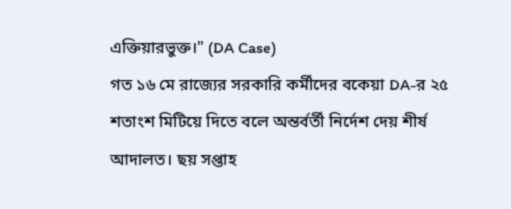এক্তিয়ারভুক্ত।" (DA Case)
গত ১৬ মে রাজ্যের সরকারি কর্মীদের বকেয়া DA-র ২৫ শতাংশ মিটিয়ে দিতে বলে অন্তর্বর্তী নির্দেশ দেয় শীর্ষ আদালত। ছয় সপ্তাহ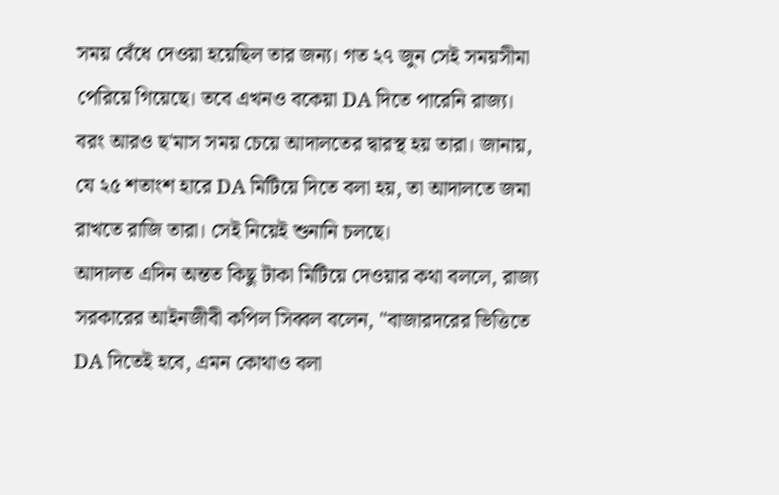সময় বেঁধে দেওয়া হয়েছিল তার জন্য। গত ২৭ জুন সেই সময়সীমা পেরিয়ে গিয়েছে। তবে এখনও বকেয়া DA দিতে পারেনি রাজ্য। বরং আরও ছ'মাস সময় চেয়ে আদালতের দ্বারস্থ হয় তারা। জানায়, যে ২৫ শতাংশ হারে DA মিটিয়ে দিতে বলা হয়, তা আদালতে জমা রাখতে রাজি তারা। সেই নিয়েই শুনানি চলছে।
আদালত এদিন অন্তত কিছু টাকা মিটিয়ে দেওয়ার কথা বললে, রাজ্য সরকারের আইনজীবী কপিল সিব্বল বলেন, "বাজারদরের ভিত্তিতে DA দিতেই হবে, এমন কোথাও বলা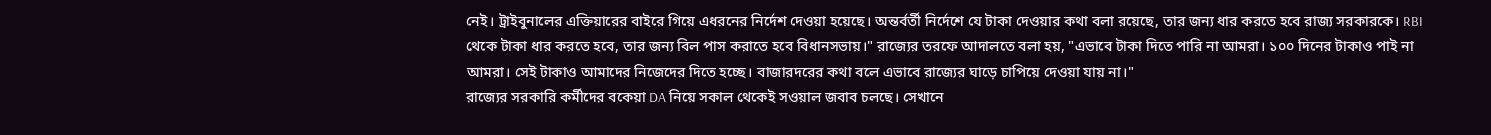নেই। ট্রাইবুনালের এক্তিয়ারের বাইরে গিয়ে এধরনের নির্দেশ দেওয়া হয়েছে। অন্তর্বর্তী নির্দেশে যে টাকা দেওয়ার কথা বলা রয়েছে, তার জন্য ধার করতে হবে রাজ্য সরকারকে। RBI থেকে টাকা ধার করতে হবে, তার জন্য বিল পাস করাতে হবে বিধানসভায়।" রাজ্যের তরফে আদালতে বলা হয়, "এভাবে টাকা দিতে পারি না আমরা। ১০০ দিনের টাকাও পাই না আমরা। সেই টাকাও আমাদের নিজেদের দিতে হচ্ছে। বাজারদরের কথা বলে এভাবে রাজ্যের ঘাড়ে চাপিয়ে দেওয়া যায় না।"
রাজ্যের সরকারি কর্মীদের বকেয়া DA নিয়ে সকাল থেকেই সওয়াল জবাব চলছে। সেখানে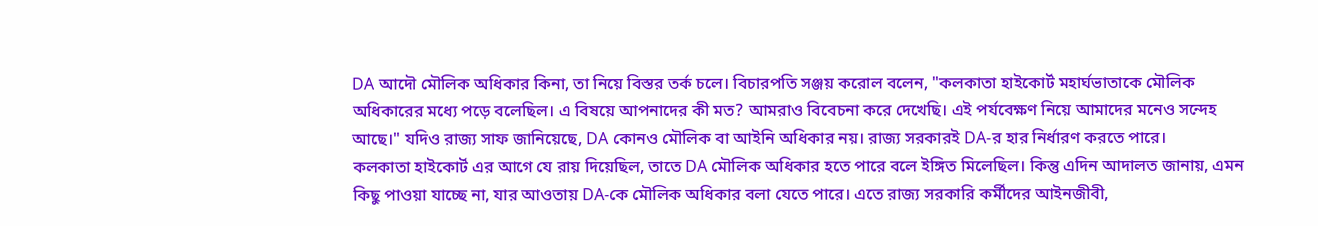DA আদৌ মৌলিক অধিকার কিনা, তা নিয়ে বিস্তর তর্ক চলে। বিচারপতি সঞ্জয় করোল বলেন, "কলকাতা হাইকোর্ট মহার্ঘভাতাকে মৌলিক অধিকারের মধ্যে পড়ে বলেছিল। এ বিষয়ে আপনাদের কী মত? আমরাও বিবেচনা করে দেখেছি। এই পর্যবেক্ষণ নিয়ে আমাদের মনেও সন্দেহ আছে।" যদিও রাজ্য সাফ জানিয়েছে, DA কোনও মৌলিক বা আইনি অধিকার নয়। রাজ্য সরকারই DA-র হার নির্ধারণ করতে পারে।
কলকাতা হাইকোর্ট এর আগে যে রায় দিয়েছিল, তাতে DA মৌলিক অধিকার হতে পারে বলে ইঙ্গিত মিলেছিল। কিন্তু এদিন আদালত জানায়, এমন কিছু পাওয়া যাচ্ছে না, যার আওতায় DA-কে মৌলিক অধিকার বলা যেতে পারে। এতে রাজ্য সরকারি কর্মীদের আইনজীবী,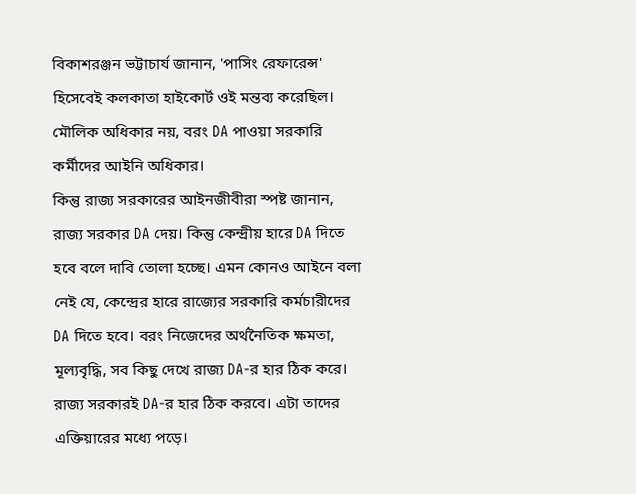বিকাশরঞ্জন ভট্টাচার্য জানান, 'পাসিং রেফারেন্স' হিসেবেই কলকাতা হাইকোর্ট ওই মন্তব্য করেছিল। মৌলিক অধিকার নয়, বরং DA পাওয়া সরকারি কর্মীদের আইনি অধিকার।
কিন্তু রাজ্য সরকারের আইনজীবীরা স্পষ্ট জানান, রাজ্য সরকার DA দেয়। কিন্তু কেন্দ্রীয় হারে DA দিতে হবে বলে দাবি তোলা হচ্ছে। এমন কোনও আইনে বলা নেই যে, কেন্দ্রের হারে রাজ্যের সরকারি কর্মচারীদের DA দিতে হবে। বরং নিজেদের অর্থনৈতিক ক্ষমতা, মূল্যবৃদ্ধি, সব কিছু দেখে রাজ্য DA-র হার ঠিক করে। রাজ্য সরকারই DA-র হার ঠিক করবে। এটা তাদের এক্তিয়ারের মধ্যে পড়ে।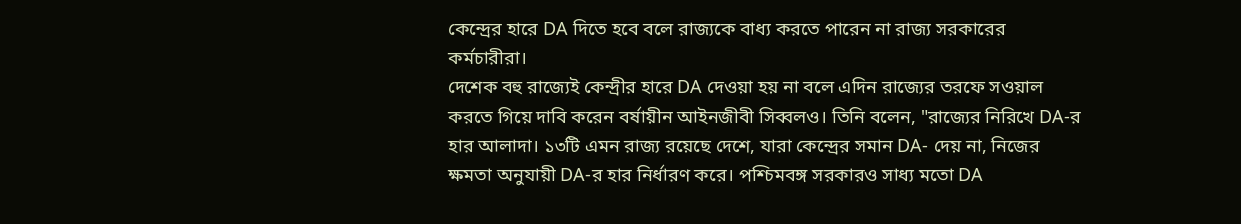কেন্দ্রের হারে DA দিতে হবে বলে রাজ্যকে বাধ্য করতে পারেন না রাজ্য সরকারের কর্মচারীরা।
দেশেক বহু রাজ্যেই কেন্দ্রীর হারে DA দেওয়া হয় না বলে এদিন রাজ্যের তরফে সওয়াল করতে গিয়ে দাবি করেন বর্ষায়ীন আইনজীবী সিব্বলও। তিনি বলেন, "রাজ্যের নিরিখে DA-র হার আলাদা। ১৩টি এমন রাজ্য রয়েছে দেশে, যারা কেন্দ্রের সমান DA- দেয় না, নিজের ক্ষমতা অনুযায়ী DA-র হার নির্ধারণ করে। পশ্চিমবঙ্গ সরকারও সাধ্য মতো DA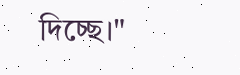দিচ্ছে।"